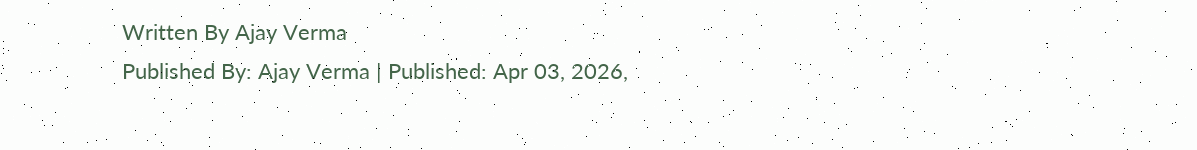Written By Ajay Verma
Published By: Ajay Verma | Published: Apr 03, 2026,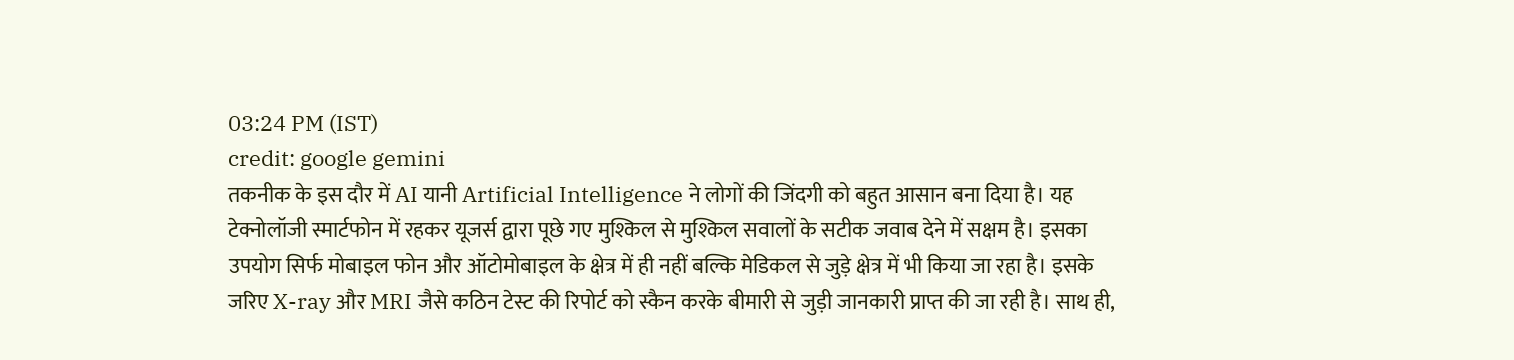03:24 PM (IST)
credit: google gemini
तकनीक के इस दौर में AI यानी Artificial Intelligence ने लोगों की जिंदगी को बहुत आसान बना दिया है। यह टेक्नोलॉजी स्मार्टफोन में रहकर यूजर्स द्वारा पूछे गए मुश्किल से मुश्किल सवालों के सटीक जवाब देने में सक्षम है। इसका उपयोग सिर्फ मोबाइल फोन और ऑटोमोबाइल के क्षेत्र में ही नहीं बल्कि मेडिकल से जुड़े क्षेत्र में भी किया जा रहा है। इसके जरिए X-ray और MRI जैसे कठिन टेस्ट की रिपोर्ट को स्कैन करके बीमारी से जुड़ी जानकारी प्राप्त की जा रही है। साथ ही,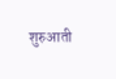शुरुआती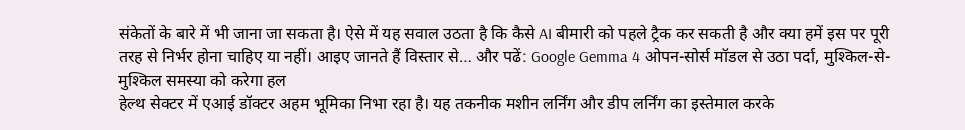संकेतों के बारे में भी जाना जा सकता है। ऐसे में यह सवाल उठता है कि कैसे AI बीमारी को पहले ट्रैक कर सकती है और क्या हमें इस पर पूरी तरह से निर्भर होना चाहिए या नहीं। आइए जानते हैं विस्तार से… और पढें: Google Gemma 4 ओपन-सोर्स मॉडल से उठा पर्दा, मुश्किल-से-मुश्किल समस्या को करेगा हल
हेल्थ सेक्टर में एआई डॉक्टर अहम भूमिका निभा रहा है। यह तकनीक मशीन लर्निंग और डीप लर्निंग का इस्तेमाल करके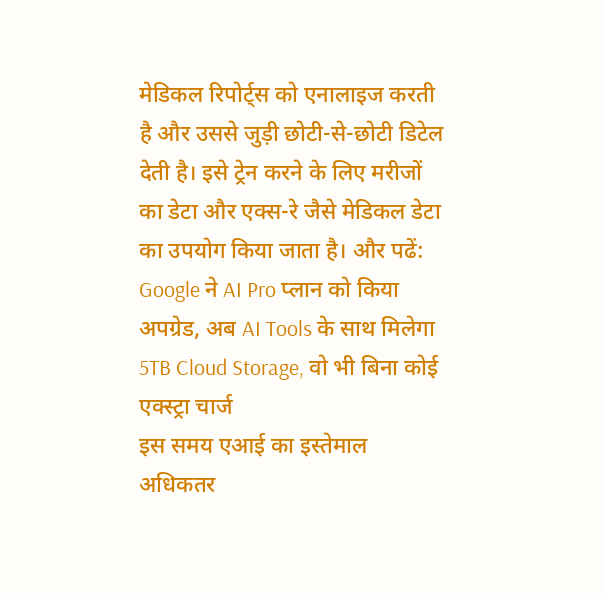मेडिकल रिपोर्ट्स को एनालाइज करती है और उससे जुड़ी छोटी-से-छोटी डिटेल देती है। इसे ट्रेन करने के लिए मरीजों का डेटा और एक्स-रे जैसे मेडिकल डेटा का उपयोग किया जाता है। और पढें: Google ने AI Pro प्लान को किया अपग्रेड, अब AI Tools के साथ मिलेगा 5TB Cloud Storage, वो भी बिना कोई एक्स्ट्रा चार्ज
इस समय एआई का इस्तेमाल अधिकतर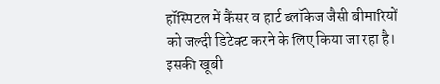हॉस्पिटल में कैंसर व हार्ट ब्लॉकेज जैसी बीमारियों को जल्दी डिटेक्ट करने के लिए किया जा रहा है। इसकी खूबी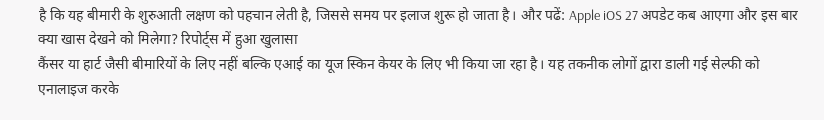है कि यह बीमारी के शुरुआती लक्षण को पहचान लेती है, जिससे समय पर इलाज शुरू हो जाता है। और पढें: Apple iOS 27 अपडेट कब आएगा और इस बार क्या खास देखने को मिलेगा? रिपोर्ट्स में हुआ खुलासा
कैंसर या हार्ट जैसी बीमारियों के लिए नहीं बल्कि एआई का यूज स्किन केयर के लिए भी किया जा रहा है। यह तकनीक लोगों द्वारा डाली गई सेल्फी को एनालाइज करके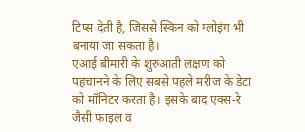टिप्स देती है, जिससे स्किन को ग्लोइंग भी बनाया जा सकता है।
एआई बीमारी के शुरुआती लक्षण को पहचानने के लिए सबसे पहले मरीज के डेटा को मॉनिटर करता है। इसके बाद एक्स-रे जैसी फाइल व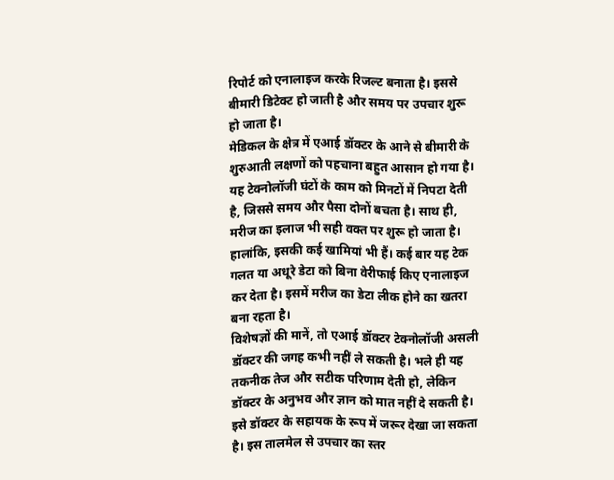रिपोर्ट को एनालाइज करके रिजल्ट बनाता है। इससे बीमारी डिटेक्ट हो जाती है और समय पर उपचार शुरू हो जाता है।
मेडिकल के क्षेत्र में एआई डॉक्टर के आने से बीमारी के शुरुआती लक्षणों को पहचाना बहुत आसान हो गया है। यह टेक्नोलॉजी घंटों के काम को मिनटों में निपटा देती है, जिससे समय और पैसा दोनों बचता है। साथ ही, मरीज का इलाज भी सही वक्त पर शुरू हो जाता है। हालांकि, इसकी कई खामियां भी हैं। कई बार यह टेक गलत या अधूरे डेटा को बिना वेरीफाई किए एनालाइज कर देता है। इसमें मरीज का डेटा लीक होने का खतरा बना रहता है।
विशेषज्ञों की मानें, तो एआई डॉक्टर टेक्नोलॉजी असली डॉक्टर की जगह कभी नहीं ले सकती है। भले ही यह तकनीक तेज और सटीक परिणाम देती हो, लेकिन डॉक्टर के अनुभव और ज्ञान को मात नहीं दे सकती है। इसे डॉक्टर के सहायक के रूप में जरूर देखा जा सकता है। इस तालमेल से उपचार का स्तर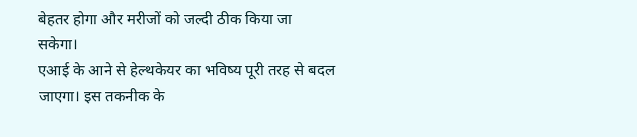बेहतर होगा और मरीजों को जल्दी ठीक किया जा सकेगा।
एआई के आने से हेल्थकेयर का भविष्य पूरी तरह से बदल जाएगा। इस तकनीक के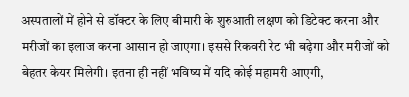अस्पतालों में होने से डॉक्टर के लिए बीमारी के शुरुआती लक्षण को डिटेक्ट करना और मरीजों का इलाज करना आसान हो जाएगा। इससे रिकवरी रेट भी बढ़ेगा और मरीजों को बेहतर केयर मिलेगी। इतना ही नहीं भविष्य में यदि कोई महामरी आएगी,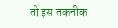तो इस तकनीक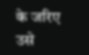के जरिए उसे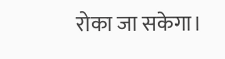रोका जा सकेगा।